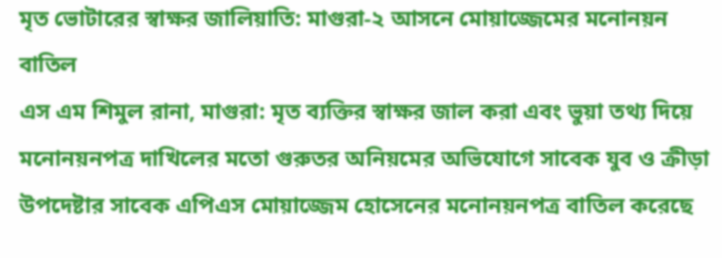মৃত ভোটারের স্বাক্ষর জালিয়াতি: মাগুরা-২ আসনে মোয়াজ্জেমের মনোনয়ন বাতিল
এস এম শিমুল রানা, মাগুরা: মৃত ব্যক্তির স্বাক্ষর জাল করা এবং ভুয়া তথ্য দিয়ে মনোনয়নপত্র দাখিলের মতো গুরুতর অনিয়মের অভিযোগে সাবেক যুব ও ক্রীড়া উপদেষ্টার সাবেক এপিএস মোয়াজ্জেম হোসেনের মনোনয়নপত্র বাতিল করেছে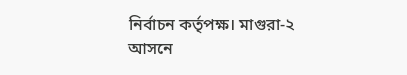নির্বাচন কর্তৃপক্ষ। মাগুরা-২ আসনে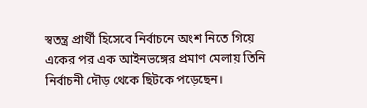স্বতন্ত্র প্রার্থী হিসেবে নির্বাচনে অংশ নিতে গিয়ে একের পর এক আইনভঙ্গের প্রমাণ মেলায় তিনি নির্বাচনী দৌড় থেকে ছিটকে পড়েছেন।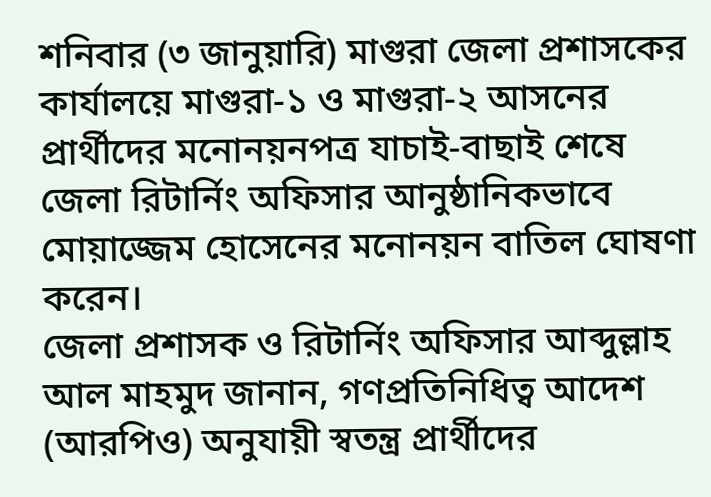শনিবার (৩ জানুয়ারি) মাগুরা জেলা প্রশাসকের কার্যালয়ে মাগুরা-১ ও মাগুরা-২ আসনের প্রার্থীদের মনোনয়নপত্র যাচাই-বাছাই শেষে জেলা রিটার্নিং অফিসার আনুষ্ঠানিকভাবে মোয়াজ্জেম হোসেনের মনোনয়ন বাতিল ঘোষণা করেন।
জেলা প্রশাসক ও রিটার্নিং অফিসার আব্দুল্লাহ আল মাহমুদ জানান, গণপ্রতিনিধিত্ব আদেশ (আরপিও) অনুযায়ী স্বতন্ত্র প্রার্থীদের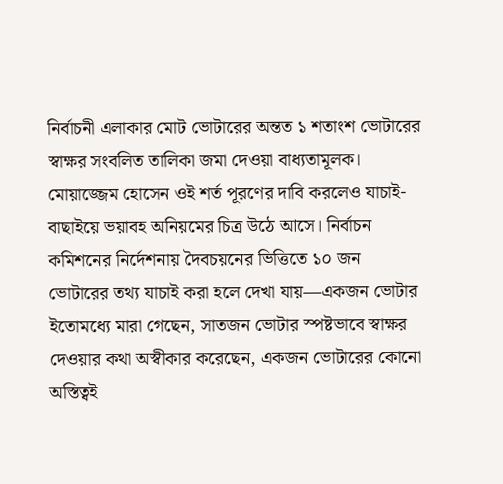নির্বাচনী এলাকার মোট ভোটারের অন্তত ১ শতাংশ ভোটারের স্বাক্ষর সংবলিত তালিকা জমা দেওয়া বাধ্যতামূলক।
মোয়াজ্জেম হোসেন ওই শর্ত পূরণের দাবি করলেও যাচাই-বাছাইয়ে ভয়াবহ অনিয়মের চিত্র উঠে আসে। নির্বাচন কমিশনের নির্দেশনায় দৈবচয়নের ভিত্তিতে ১০ জন ভোটারের তথ্য যাচাই করা হলে দেখা যায়—একজন ভোটার ইতোমধ্যে মারা গেছেন, সাতজন ভোটার স্পষ্টভাবে স্বাক্ষর দেওয়ার কথা অস্বীকার করেছেন, একজন ভোটারের কোনো অস্তিত্বই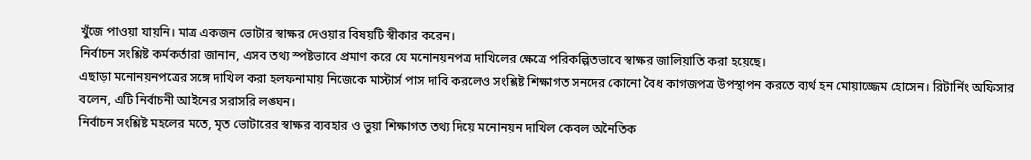খুঁজে পাওয়া যায়নি। মাত্র একজন ভোটার স্বাক্ষর দেওয়ার বিষয়টি স্বীকার করেন।
নির্বাচন সংশ্লিষ্ট কর্মকর্তারা জানান, এসব তথ্য স্পষ্টভাবে প্রমাণ করে যে মনোনয়নপত্র দাখিলের ক্ষেত্রে পরিকল্পিতভাবে স্বাক্ষর জালিয়াতি করা হয়েছে।
এছাড়া মনোনয়নপত্রের সঙ্গে দাখিল করা হলফনামায় নিজেকে মাস্টার্স পাস দাবি করলেও সংশ্লিষ্ট শিক্ষাগত সনদের কোনো বৈধ কাগজপত্র উপস্থাপন করতে ব্যর্থ হন মোয়াজ্জেম হোসেন। রিটার্নিং অফিসার বলেন, এটি নির্বাচনী আইনের সরাসরি লঙ্ঘন।
নির্বাচন সংশ্লিষ্ট মহলের মতে, মৃত ভোটারের স্বাক্ষর ব্যবহার ও ভুয়া শিক্ষাগত তথ্য দিয়ে মনোনয়ন দাখিল কেবল অনৈতিক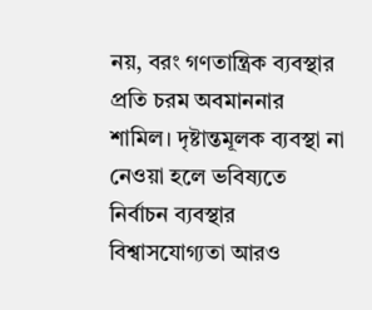নয়, বরং গণতান্ত্রিক ব্যবস্থার প্রতি চরম অবমাননার শামিল। দৃষ্টান্তমূলক ব্যবস্থা না নেওয়া হলে ভবিষ্যতে নির্বাচন ব্যবস্থার বিশ্বাসযোগ্যতা আরও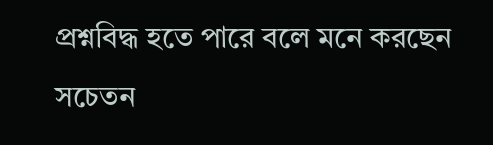প্রশ্নবিদ্ধ হতে পারে বলে মনে করছেন সচেতন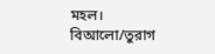মহল।
বিআলো/তুরাগ